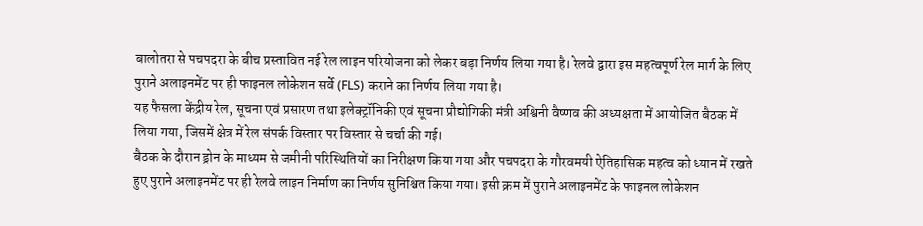बालोतरा से पचपदरा के बीच प्रस्तावित नई रेल लाइन परियोजना को लेकर बड़ा निर्णय लिया गया है। रेलवे द्वारा इस महत्वपूर्ण रेल मार्ग के लिए पुराने अलाइनमेंट पर ही फाइनल लोकेशन सर्वे (FLS) कराने का निर्णय लिया गया है।
यह फैसला केंद्रीय रेल, सूचना एवं प्रसारण तथा इलेक्ट्रॉनिकी एवं सूचना प्रौद्योगिकी मंत्री अश्विनी वैष्णव की अध्यक्षता में आयोजित बैठक में लिया गया, जिसमें क्षेत्र में रेल संपर्क विस्तार पर विस्तार से चर्चा की गई।
बैठक के दौरान ड्रोन के माध्यम से जमीनी परिस्थितियों का निरीक्षण किया गया और पचपदरा के गौरवमयी ऐतिहासिक महत्व को ध्यान में रखते हुए पुराने अलाइनमेंट पर ही रेलवे लाइन निर्माण का निर्णय सुनिश्चित किया गया। इसी क्रम में पुराने अलाइनमेंट के फाइनल लोकेशन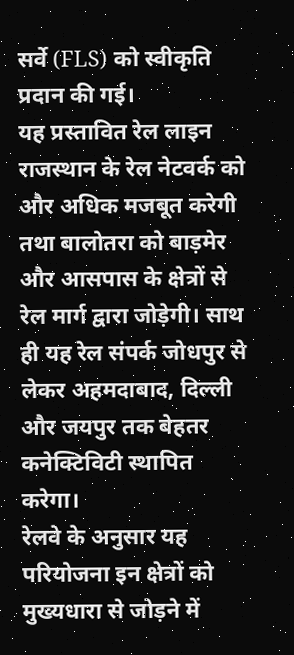सर्वे (FLS) को स्वीकृति प्रदान की गई।
यह प्रस्तावित रेल लाइन राजस्थान के रेल नेटवर्क को और अधिक मजबूत करेगी तथा बालोतरा को बाड़मेर और आसपास के क्षेत्रों से रेल मार्ग द्वारा जोड़ेगी। साथ ही यह रेल संपर्क जोधपुर से लेकर अहमदाबाद, दिल्ली और जयपुर तक बेहतर कनेक्टिविटी स्थापित करेगा।
रेलवे के अनुसार यह परियोजना इन क्षेत्रों को मुख्यधारा से जोड़ने में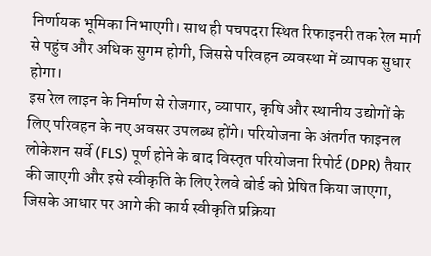निर्णायक भूमिका निभाएगी। साथ ही पचपदरा स्थित रिफाइनरी तक रेल मार्ग से पहुंच और अधिक सुगम होगी, जिससे परिवहन व्यवस्था में व्यापक सुधार होगा।
इस रेल लाइन के निर्माण से रोजगार, व्यापार, कृषि और स्थानीय उद्योगों के लिए परिवहन के नए अवसर उपलब्ध होंगे। परियोजना के अंतर्गत फाइनल लोकेशन सर्वे (FLS) पूर्ण होने के बाद विस्तृत परियोजना रिपोर्ट (DPR) तैयार की जाएगी और इसे स्वीकृति के लिए रेलवे बोर्ड को प्रेषित किया जाएगा, जिसके आधार पर आगे की कार्य स्वीकृति प्रक्रिया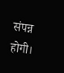संपन्न होगी।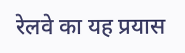रेलवे का यह प्रयास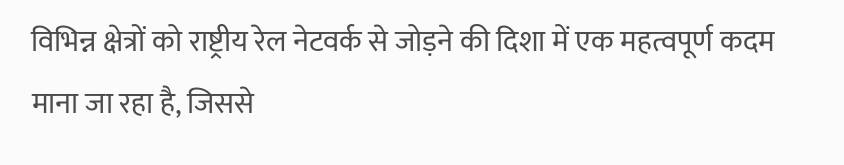विभिन्न क्षेत्रों को राष्ट्रीय रेल नेटवर्क से जोड़ने की दिशा में एक महत्वपूर्ण कदम माना जा रहा है, जिससे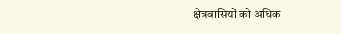क्षेत्रवासियों को अधिक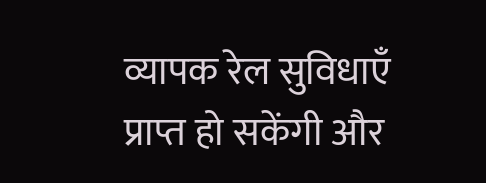व्यापक रेल सुविधाएँ प्राप्त हो सकेंगी और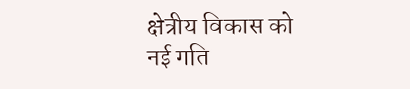क्षेत्रीय विकास को नई गति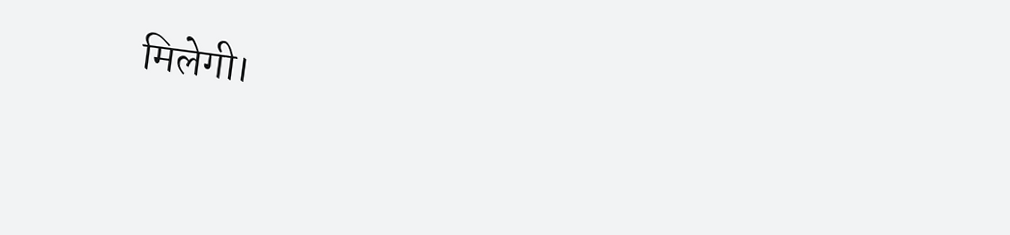मिलेगी।